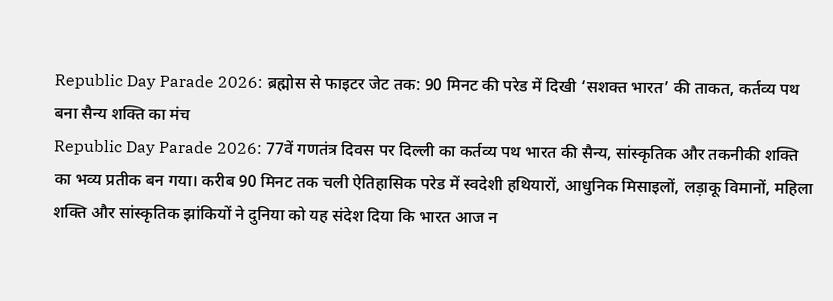Republic Day Parade 2026: ब्रह्मोस से फाइटर जेट तक: 90 मिनट की परेड में दिखी ‘सशक्त भारत’ की ताकत, कर्तव्य पथ बना सैन्य शक्ति का मंच
Republic Day Parade 2026: 77वें गणतंत्र दिवस पर दिल्ली का कर्तव्य पथ भारत की सैन्य, सांस्कृतिक और तकनीकी शक्ति का भव्य प्रतीक बन गया। करीब 90 मिनट तक चली ऐतिहासिक परेड में स्वदेशी हथियारों, आधुनिक मिसाइलों, लड़ाकू विमानों, महिला शक्ति और सांस्कृतिक झांकियों ने दुनिया को यह संदेश दिया कि भारत आज न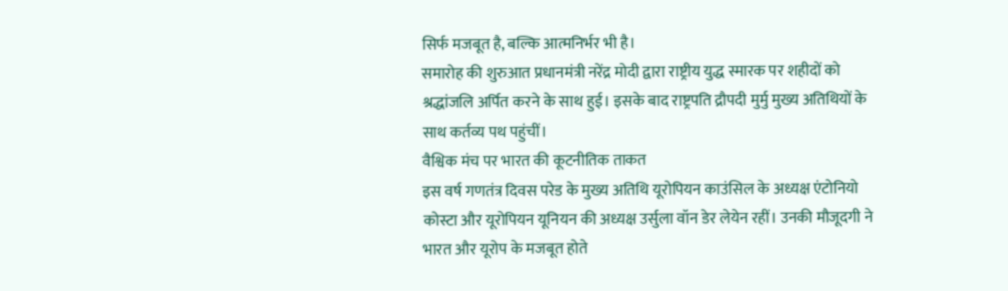सिर्फ मजबूत है, बल्कि आत्मनिर्भर भी है।
समारोह की शुरुआत प्रधानमंत्री नरेंद्र मोदी द्वारा राष्ट्रीय युद्ध स्मारक पर शहीदों को श्रद्धांजलि अर्पित करने के साथ हुई। इसके बाद राष्ट्रपति द्रौपदी मुर्मु मुख्य अतिथियों के साथ कर्तव्य पथ पहुंचीं।
वैश्विक मंच पर भारत की कूटनीतिक ताकत
इस वर्ष गणतंत्र दिवस परेड के मुख्य अतिथि यूरोपियन काउंसिल के अध्यक्ष एंटोनियो कोस्टा और यूरोपियन यूनियन की अध्यक्ष उर्सुला वॉन डेर लेयेन रहीं। उनकी मौजूदगी ने भारत और यूरोप के मजबूत होते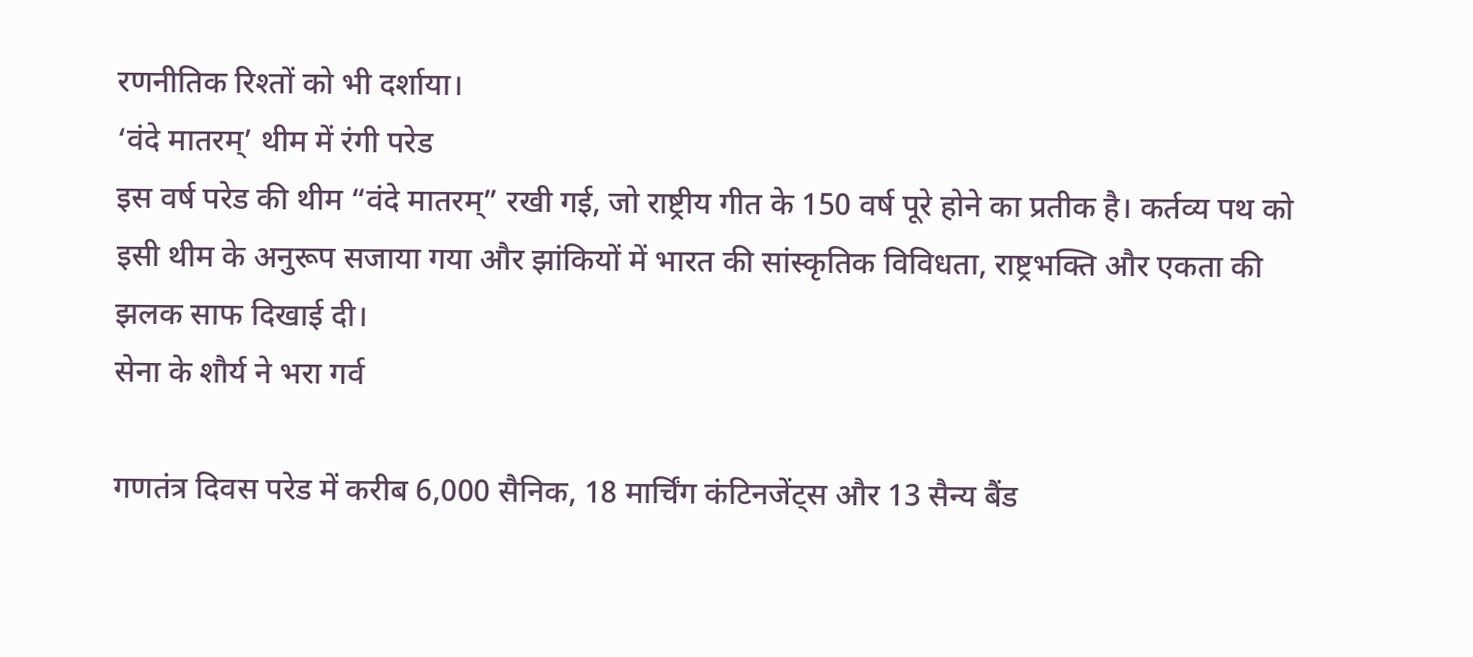रणनीतिक रिश्तों को भी दर्शाया।
‘वंदे मातरम्’ थीम में रंगी परेड
इस वर्ष परेड की थीम “वंदे मातरम्” रखी गई, जो राष्ट्रीय गीत के 150 वर्ष पूरे होने का प्रतीक है। कर्तव्य पथ को इसी थीम के अनुरूप सजाया गया और झांकियों में भारत की सांस्कृतिक विविधता, राष्ट्रभक्ति और एकता की झलक साफ दिखाई दी।
सेना के शौर्य ने भरा गर्व

गणतंत्र दिवस परेड में करीब 6,000 सैनिक, 18 मार्चिंग कंटिनजेंट्स और 13 सैन्य बैंड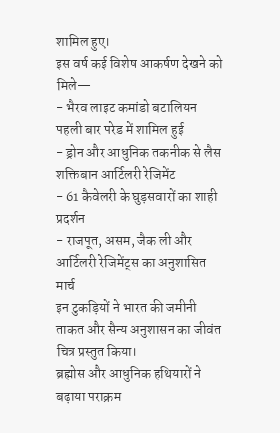शामिल हुए।
इस वर्ष कई विशेष आकर्षण देखने को मिले—
- भैरव लाइट कमांडो बटालियन पहली बार परेड में शामिल हुई
- ड्रोन और आधुनिक तकनीक से लैस शक्तिबान आर्टिलरी रेजिमेंट
- 61 कैवेलरी के घुड़सवारों का शाही प्रदर्शन
- राजपूत, असम, जैक ली और आर्टिलरी रेजिमेंट्स का अनुशासित मार्च
इन टुकड़ियों ने भारत की जमीनी ताकत और सैन्य अनुशासन का जीवंत चित्र प्रस्तुत किया।
ब्रह्मोस और आधुनिक हथियारों ने बढ़ाया पराक्रम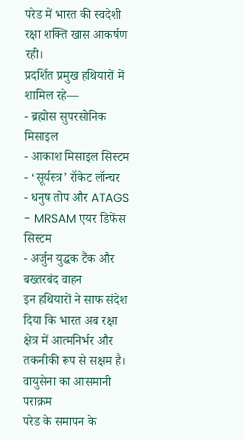परेड में भारत की स्वदेशी रक्षा शक्ति खास आकर्षण रही।
प्रदर्शित प्रमुख हथियारों में शामिल रहे—
- ब्रह्मोस सुपरसोनिक मिसाइल
- आकाश मिसाइल सिस्टम
- ‘सूर्यस्त्र’ रॉकेट लॉन्चर
- धनुष तोप और ATAGS
- MRSAM एयर डिफेंस सिस्टम
- अर्जुन युद्धक टैंक और बख्तरबंद वाहन
इन हथियारों ने साफ संदेश दिया कि भारत अब रक्षा क्षेत्र में आत्मनिर्भर और तकनीकी रूप से सक्षम है।
वायुसेना का आसमानी पराक्रम
परेड के समापन के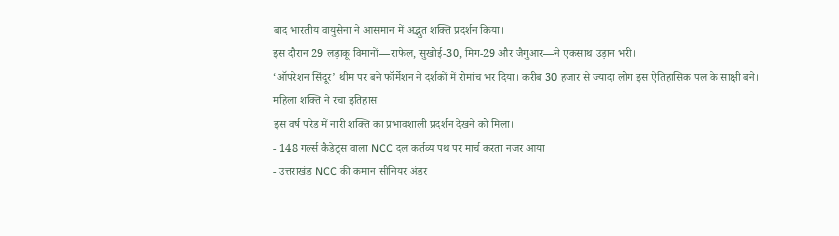बाद भारतीय वायुसेना ने आसमान में अद्भुत शक्ति प्रदर्शन किया।
इस दौरान 29 लड़ाकू विमानों—राफेल, सुखोई-30, मिग-29 और जैगुआर—ने एकसाथ उड़ान भरी।
‘ऑपरेशन सिंदूर’ थीम पर बने फॉर्मेशन ने दर्शकों में रोमांच भर दिया। करीब 30 हजार से ज्यादा लोग इस ऐतिहासिक पल के साक्षी बने।
महिला शक्ति ने रचा इतिहास
इस वर्ष परेड में नारी शक्ति का प्रभावशाली प्रदर्शन देखने को मिला।
- 148 गर्ल्स कैडेट्स वाला NCC दल कर्तव्य पथ पर मार्च करता नजर आया
- उत्तराखंड NCC की कमान सीनियर अंडर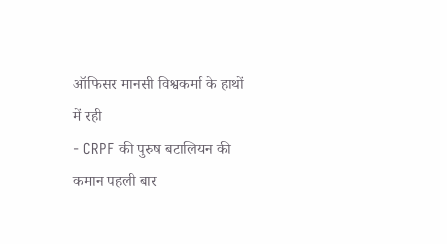ऑफिसर मानसी विश्वकर्मा के हाथों में रही
- CRPF की पुरुष बटालियन की कमान पहली बार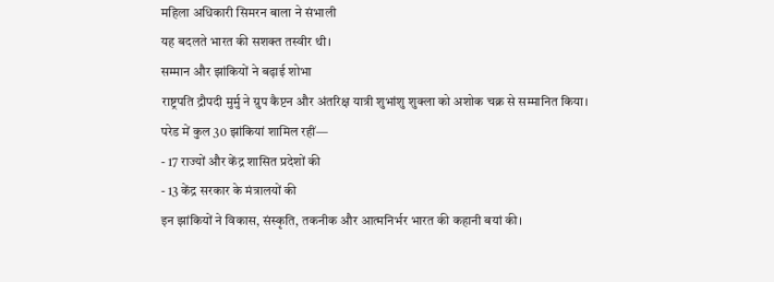महिला अधिकारी सिमरन बाला ने संभाली
यह बदलते भारत की सशक्त तस्वीर थी।
सम्मान और झांकियों ने बढ़ाई शोभा
राष्ट्रपति द्रौपदी मुर्मु ने ग्रुप कैप्टन और अंतरिक्ष यात्री शुभांशु शुक्ला को अशोक चक्र से सम्मानित किया।
परेड में कुल 30 झांकियां शामिल रहीं—
- 17 राज्यों और केंद्र शासित प्रदेशों की
- 13 केंद्र सरकार के मंत्रालयों की
इन झांकियों ने विकास, संस्कृति, तकनीक और आत्मनिर्भर भारत की कहानी बयां की।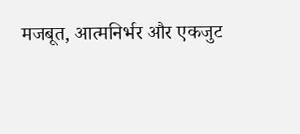मजबूत, आत्मनिर्भर और एकजुट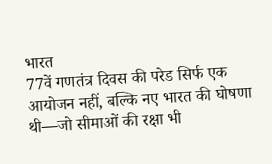भारत
77वें गणतंत्र दिवस की परेड सिर्फ एक आयोजन नहीं, बल्कि नए भारत की घोषणा थी—जो सीमाओं की रक्षा भी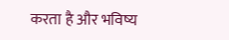करता है और भविष्य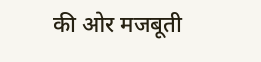की ओर मजबूती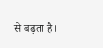से बढ़ता है।